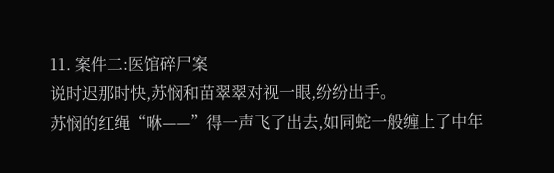11. 案件二:医馆碎尸案
说时迟那时快,苏悯和苗翠翠对视一眼,纷纷出手。
苏悯的红绳“咻——”得一声飞了出去,如同蛇一般缠上了中年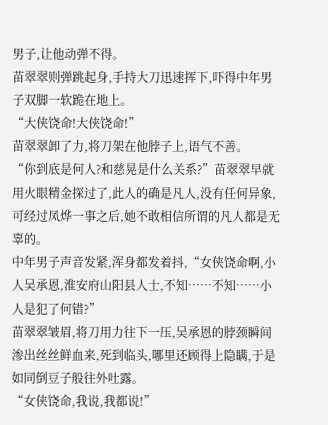男子,让他动弹不得。
苗翠翠则弹跳起身,手持大刀迅速挥下,吓得中年男子双脚一软跪在地上。
“大侠饶命!大侠饶命!”
苗翠翠卸了力,将刀架在他脖子上,语气不善。
“你到底是何人?和慈晃是什么关系?”苗翠翠早就用火眼精金探过了,此人的确是凡人,没有任何异象,可经过凤烨一事之后,她不敢相信所谓的凡人都是无辜的。
中年男子声音发紧,浑身都发着抖,“女侠饶命啊,小人吴承恩,淮安府山阳县人士,不知……不知……小人是犯了何错?”
苗翠翠皱眉,将刀用力往下一压,吴承恩的脖颈瞬间渗出丝丝鲜血来,死到临头,哪里还顾得上隐瞒,于是如同倒豆子般往外吐露。
“女侠饶命,我说,我都说!”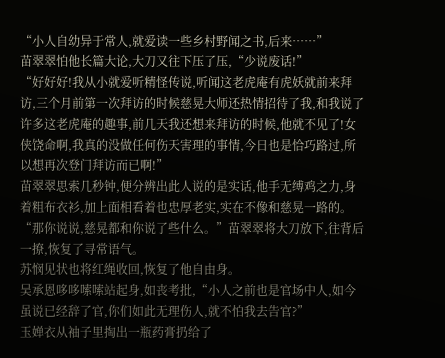“小人自幼异于常人,就爱读一些乡村野闻之书,后来……”
苗翠翠怕他长篇大论,大刀又往下压了压,“少说废话!”
“好好好!我从小就爱听精怪传说,听闻这老虎庵有虎妖就前来拜访,三个月前第一次拜访的时候慈晃大师还热情招待了我,和我说了许多这老虎庵的趣事,前几天我还想来拜访的时候,他就不见了!女侠饶命啊,我真的没做任何伤天害理的事情,今日也是恰巧路过,所以想再次登门拜访而已啊!”
苗翠翠思索几秒钟,便分辨出此人说的是实话,他手无缚鸡之力,身着粗布衣衫,加上面相看着也忠厚老实,实在不像和慈晃一路的。
“那你说说,慈晃都和你说了些什么。”苗翠翠将大刀放下,往背后一撩,恢复了寻常语气。
苏悯见状也将红绳收回,恢复了他自由身。
吴承恩哆哆嗦嗦站起身,如丧考批,“小人之前也是官场中人,如今虽说已经辞了官,你们如此无理伤人,就不怕我去告官?”
玉婵衣从袖子里掏出一瓶药膏扔给了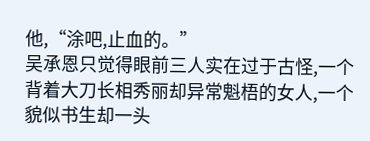他,“涂吧,止血的。”
吴承恩只觉得眼前三人实在过于古怪,一个背着大刀长相秀丽却异常魁梧的女人,一个貌似书生却一头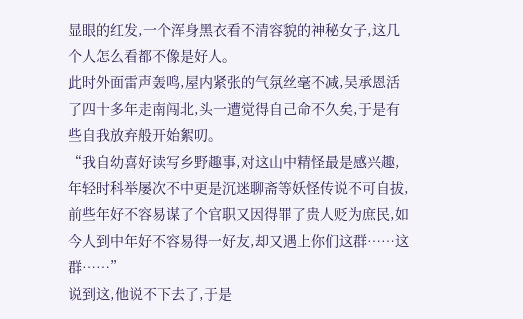显眼的红发,一个浑身黑衣看不清容貌的神秘女子,这几个人怎么看都不像是好人。
此时外面雷声轰鸣,屋内紧张的气氛丝毫不减,吴承恩活了四十多年走南闯北,头一遭觉得自己命不久矣,于是有些自我放弃般开始絮叨。
“我自幼喜好读写乡野趣事,对这山中精怪最是感兴趣,年轻时科举屡次不中更是沉迷聊斋等妖怪传说不可自拔,前些年好不容易谋了个官职又因得罪了贵人贬为庶民,如今人到中年好不容易得一好友,却又遇上你们这群……这群……”
说到这,他说不下去了,于是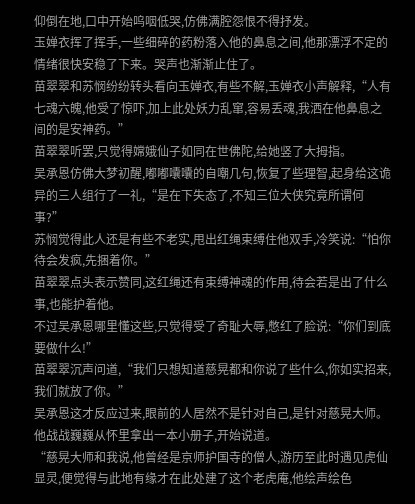仰倒在地,口中开始呜咽低哭,仿佛满腔怨恨不得抒发。
玉婵衣挥了挥手,一些细碎的药粉落入他的鼻息之间,他那漂浮不定的情绪很快安稳了下来。哭声也渐渐止住了。
苗翠翠和苏悯纷纷转头看向玉婵衣,有些不解,玉婵衣小声解释,“人有七魂六魄,他受了惊吓,加上此处妖力乱窜,容易丢魂,我洒在他鼻息之间的是安神药。”
苗翠翠听罢,只觉得嫦娥仙子如同在世佛陀,给她竖了大拇指。
吴承恩仿佛大梦初醒,嘟嘟囔囔的自嘲几句,恢复了些理智,起身给这诡异的三人组行了一礼,“是在下失态了,不知三位大侠究竟所谓何事?”
苏悯觉得此人还是有些不老实,甩出红绳束缚住他双手,冷笑说:“怕你待会发疯,先捆着你。”
苗翠翠点头表示赞同,这红绳还有束缚神魂的作用,待会若是出了什么事,也能护着他。
不过吴承恩哪里懂这些,只觉得受了奇耻大辱,憋红了脸说:“你们到底要做什么!”
苗翠翠沉声问道,“我们只想知道慈晃都和你说了些什么,你如实招来,我们就放了你。”
吴承恩这才反应过来,眼前的人居然不是针对自己,是针对慈晃大师。他战战巍巍从怀里拿出一本小册子,开始说道。
“慈晃大师和我说,他曾经是京师护国寺的僧人,游历至此时遇见虎仙显灵,便觉得与此地有缘才在此处建了这个老虎庵,他绘声绘色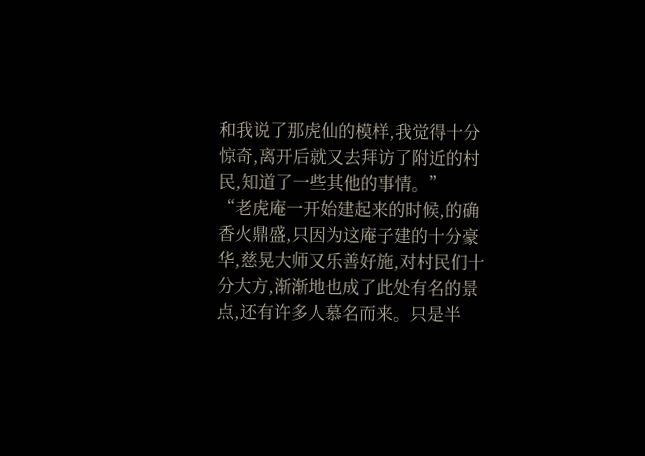和我说了那虎仙的模样,我觉得十分惊奇,离开后就又去拜访了附近的村民,知道了一些其他的事情。”
“老虎庵一开始建起来的时候,的确香火鼎盛,只因为这庵子建的十分豪华,慈晃大师又乐善好施,对村民们十分大方,渐渐地也成了此处有名的景点,还有许多人慕名而来。只是半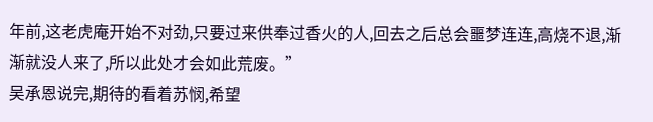年前,这老虎庵开始不对劲,只要过来供奉过香火的人,回去之后总会噩梦连连,高烧不退,渐渐就没人来了,所以此处才会如此荒废。”
吴承恩说完,期待的看着苏悯,希望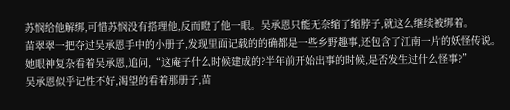苏悯给他解绑,可惜苏悯没有搭理他,反而瞪了他一眼。吴承恩只能无奈缩了缩脖子,就这么继续被绑着。
苗翠翠一把夺过吴承恩手中的小册子,发现里面记载的的确都是一些乡野趣事,还包含了江南一片的妖怪传说。她眼神复杂看着吴承恩,追问,“这庵子什么时候建成的?半年前开始出事的时候,是否发生过什么怪事?”
吴承恩似乎记性不好,渴望的看着那册子,苗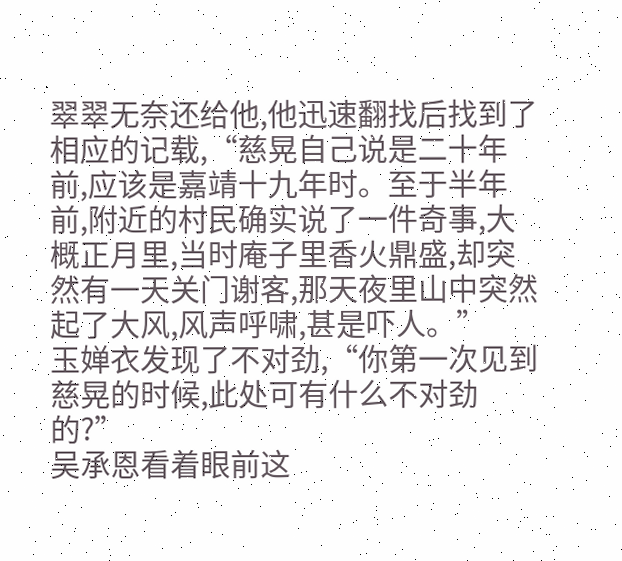翠翠无奈还给他,他迅速翻找后找到了相应的记载,“慈晃自己说是二十年前,应该是嘉靖十九年时。至于半年前,附近的村民确实说了一件奇事,大概正月里,当时庵子里香火鼎盛,却突然有一天关门谢客,那天夜里山中突然起了大风,风声呼啸,甚是吓人。”
玉婵衣发现了不对劲,“你第一次见到慈晃的时候,此处可有什么不对劲的?”
吴承恩看着眼前这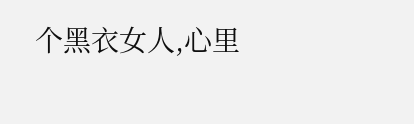个黑衣女人,心里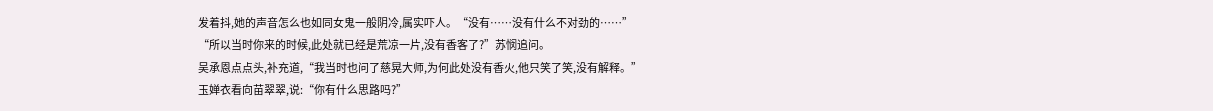发着抖,她的声音怎么也如同女鬼一般阴冷,属实吓人。“没有……没有什么不对劲的……”
“所以当时你来的时候,此处就已经是荒凉一片,没有香客了?”苏悯追问。
吴承恩点点头,补充道,“我当时也问了慈晃大师,为何此处没有香火,他只笑了笑,没有解释。”
玉婵衣看向苗翠翠,说:“你有什么思路吗?”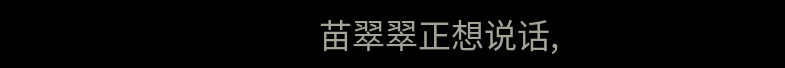苗翠翠正想说话,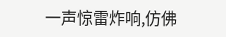一声惊雷炸响,仿佛